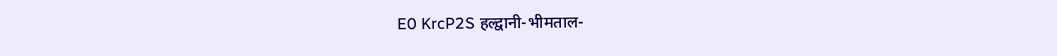E0 KrcP2S हल्द्वानी-भीमताल-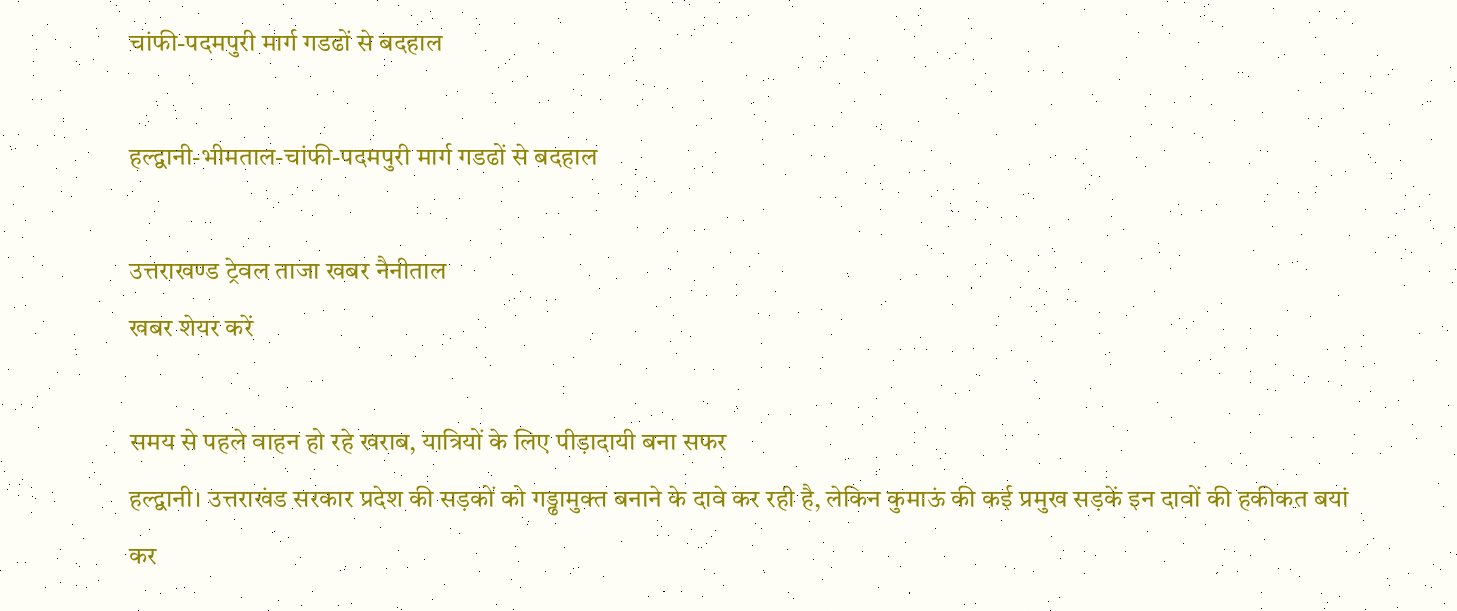चांफी-पदमपुरी मार्ग गडढों से बदहाल

हल्द्वानी-भीमताल-चांफी-पदमपुरी मार्ग गडढों से बदहाल

उत्तराखण्ड ट्रेवल ताजा खबर नैनीताल
खबर शेयर करें

समय से पहले वाहन हो रहे खराब, यात्रियों के लिए पीड़ादायी बना सफर
हल्द्वानी। उत्तराखंड सरकार प्रदेश की सड़कों को गड्ढामुक्त बनाने के दावे कर रही है, लेकिन कुमाऊं की कई प्रमुख सड़कें इन दावों की हकीकत बयां कर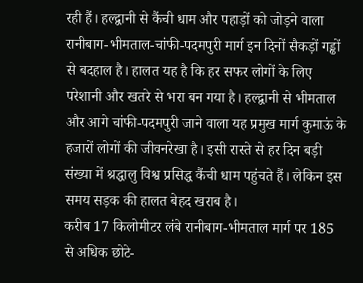रही हैं। हल्द्वानी से कैंची धाम और पहाड़ों को जोड़ने वाला रानीबाग-भीमताल-चांफी-पदमपुरी मार्ग इन दिनों सैकड़ों गड्ढों से बदहाल है। हालत यह है कि हर सफर लोगों के लिए परेशानी और खतरे से भरा बन गया है। हल्द्वानी से भीमताल और आगे चांफी-पदमपुरी जाने वाला यह प्रमुख मार्ग कुमाऊं के हजारों लोगों की जीवनरेखा है। इसी रास्ते से हर दिन बड़ी संख्या में श्रद्धालु विश्व प्रसिद्ध कैंची धाम पहुंचते हैं। लेकिन इस समय सड़क की हालत बेहद खराब है।
करीब 17 किलोमीटर लंबे रानीबाग-भीमताल मार्ग पर 185 से अधिक छोटे-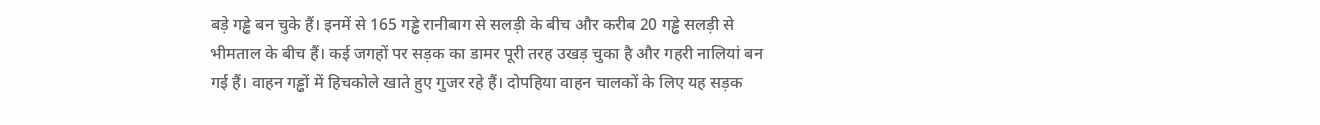बड़े गड्ढे बन चुके हैं। इनमें से 165 गड्ढे रानीबाग से सलड़ी के बीच और करीब 20 गड्ढे सलड़ी से भीमताल के बीच हैं। कई जगहों पर सड़क का डामर पूरी तरह उखड़ चुका है और गहरी नालियां बन गई हैं। वाहन गड्ढों में हिचकोले खाते हुए गुजर रहे हैं। दोपहिया वाहन चालकों के लिए यह सड़क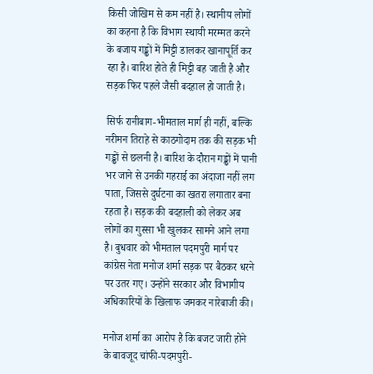किसी जोखिम से कम नहीं है। स्थानीय लोगों का कहना है कि विभाग स्थायी मरम्मत करने के बजाय गड्ढों में मिट्टी डालकर खानापूर्ति कर रहा है। बारिश होते ही मिट्टी बह जाती है और सड़क फिर पहले जैसी बदहाल हो जाती है।

सिर्फ रानीबाग-भीमताल मार्ग ही नहीं, बल्कि नरीमन तिराहे से काठगोदाम तक की सड़क भी गड्ढों से छलनी है। बारिश के दौरान गड्ढों में पानी भर जाने से उनकी गहराई का अंदाजा नहीं लग पाता, जिससे दुर्घटना का खतरा लगातार बना रहता है। सड़क की बदहाली को लेकर अब लोगों का गुस्सा भी खुलकर सामने आने लगा है। बुधवार को भीमताल पदमपुरी मार्ग पर कांग्रेस नेता मनोज शर्मा सड़क पर बैठकर धरने पर उतर गए। उन्होंने सरकार और विभागीय अधिकारियों के खिलाफ जमकर नारेबाजी की।

मनोज शर्मा का आरोप है कि बजट जारी होने के बावजूद चांफी-पदमपुरी-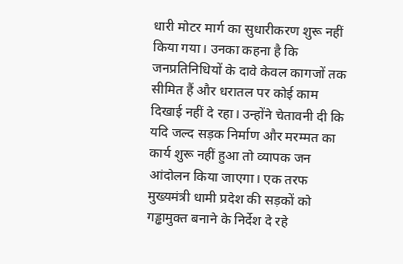धारी मोटर मार्ग का सुधारीकरण शुरू नहीं किया गया। उनका कहना है कि जनप्रतिनिधियों के दावे केवल कागजों तक सीमित हैं और धरातल पर कोई काम दिखाई नहीं दे रहा। उन्होंने चेतावनी दी कि यदि जल्द सड़क निर्माण और मरम्मत का कार्य शुरू नहीं हुआ तो व्यापक जन आंदोलन किया जाएगा। एक तरफ मुख्यमंत्री धामी प्रदेश की सड़कों को गड्ढामुक्त बनाने के निर्देश दे रहे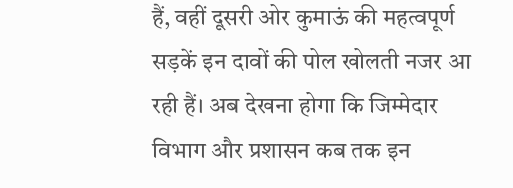हैं, वहीं दूसरी ओर कुमाऊं की महत्वपूर्ण सड़कें इन दावों की पोल खोलती नजर आ रही हैं। अब देखना होगा कि जिम्मेदार विभाग और प्रशासन कब तक इन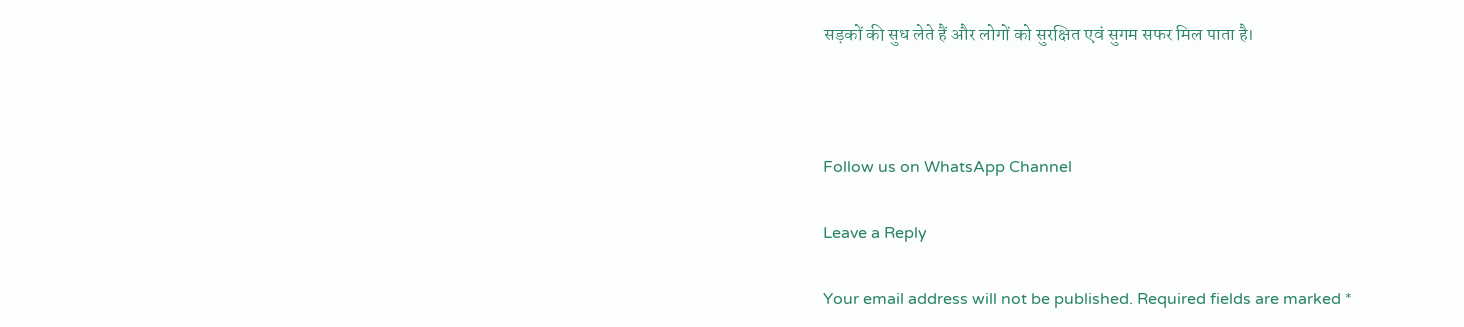सड़कों की सुध लेते हैं और लोगों को सुरक्षित एवं सुगम सफर मिल पाता है।



Follow us on WhatsApp Channel

Leave a Reply

Your email address will not be published. Required fields are marked *